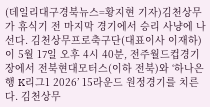(데일리대구경북뉴스=황지현 기자)김천상무가 휴식기 전 마지막 경기에서 승리 사냥에 나선다. 김천상무프로축구단(대표이사 이재하)이 5월 17일 오후 4시 40분, 전주월드컵경기장에서 전북현대모터스(이하 전북)와 ‘하나은행 K리그1 2026’ 15라운드 원정경기를 치른다. 김천상무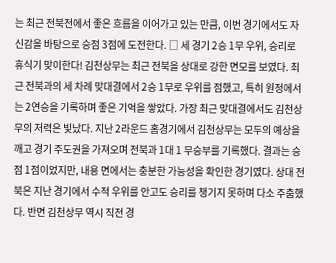는 최근 전북전에서 좋은 흐름을 이어가고 있는 만큼, 이번 경기에서도 자신감을 바탕으로 승점 3점에 도전한다. □ 세 경기 2승 1무 우위, 승리로 휴식기 맞이한다! 김천상무는 최근 전북을 상대로 강한 면모를 보였다. 최근 전북과의 세 차례 맞대결에서 2승 1무로 우위를 점했고, 특히 원정에서는 2연승을 기록하며 좋은 기억을 쌓았다. 가장 최근 맞대결에서도 김천상무의 저력은 빛났다. 지난 2라운드 홈경기에서 김천상무는 모두의 예상을 깨고 경기 주도권을 가져오며 전북과 1대 1 무승부를 기록했다. 결과는 승점 1점이었지만, 내용 면에서는 충분한 가능성을 확인한 경기였다. 상대 전북은 지난 경기에서 수적 우위를 안고도 승리를 챙기지 못하며 다소 주춤했다. 반면 김천상무 역시 직전 경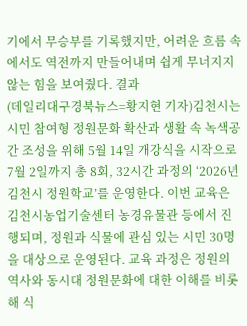기에서 무승부를 기록했지만, 어려운 흐름 속에서도 역전까지 만들어내며 쉽게 무너지지 않는 힘을 보여줬다. 결과
(데일리대구경북뉴스=황지현 기자)김천시는 시민 참여형 정원문화 확산과 생활 속 녹색공간 조성을 위해 5월 14일 개강식을 시작으로 7월 2일까지 총 8회, 32시간 과정의 ‘2026년 김천시 정원학교’를 운영한다. 이번 교육은 김천시농업기술센터 농경유물관 등에서 진행되며, 정원과 식물에 관심 있는 시민 30명을 대상으로 운영된다. 교육 과정은 정원의 역사와 동시대 정원문화에 대한 이해를 비롯해 식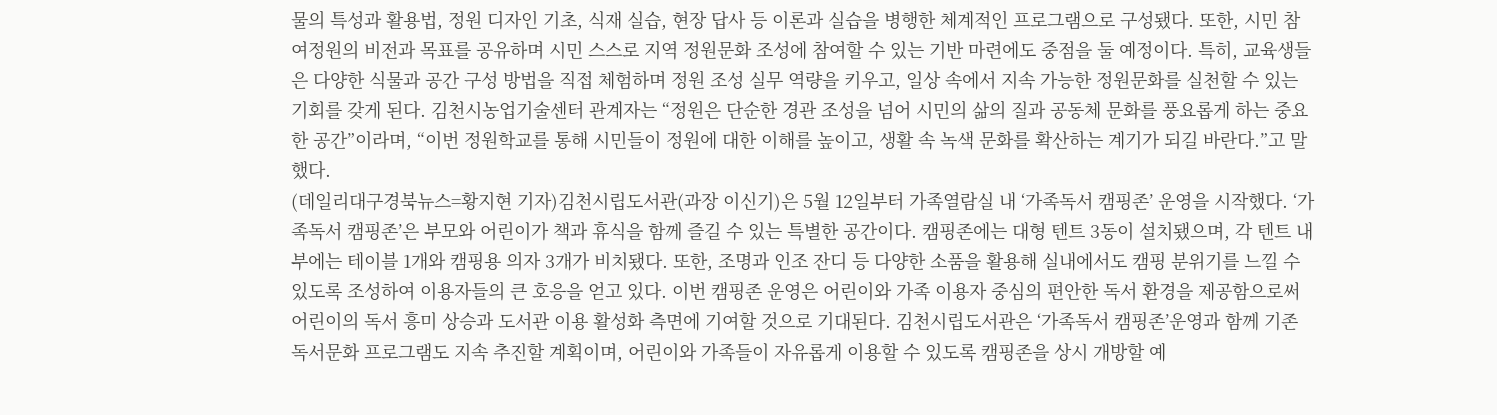물의 특성과 활용법, 정원 디자인 기초, 식재 실습, 현장 답사 등 이론과 실습을 병행한 체계적인 프로그램으로 구성됐다. 또한, 시민 참여정원의 비전과 목표를 공유하며 시민 스스로 지역 정원문화 조성에 참여할 수 있는 기반 마련에도 중점을 둘 예정이다. 특히, 교육생들은 다양한 식물과 공간 구성 방법을 직접 체험하며 정원 조성 실무 역량을 키우고, 일상 속에서 지속 가능한 정원문화를 실천할 수 있는 기회를 갖게 된다. 김천시농업기술센터 관계자는 “정원은 단순한 경관 조성을 넘어 시민의 삶의 질과 공동체 문화를 풍요롭게 하는 중요한 공간”이라며, “이번 정원학교를 통해 시민들이 정원에 대한 이해를 높이고, 생활 속 녹색 문화를 확산하는 계기가 되길 바란다.”고 말했다.
(데일리대구경북뉴스=황지현 기자)김천시립도서관(과장 이신기)은 5월 12일부터 가족열람실 내 ‘가족독서 캠핑존’ 운영을 시작했다. ‘가족독서 캠핑존’은 부모와 어린이가 책과 휴식을 함께 즐길 수 있는 특별한 공간이다. 캠핑존에는 대형 텐트 3동이 설치됐으며, 각 텐트 내부에는 테이블 1개와 캠핑용 의자 3개가 비치됐다. 또한, 조명과 인조 잔디 등 다양한 소품을 활용해 실내에서도 캠핑 분위기를 느낄 수 있도록 조성하여 이용자들의 큰 호응을 얻고 있다. 이번 캠핑존 운영은 어린이와 가족 이용자 중심의 편안한 독서 환경을 제공함으로써 어린이의 독서 흥미 상승과 도서관 이용 활성화 측면에 기여할 것으로 기대된다. 김천시립도서관은 ‘가족독서 캠핑존’운영과 함께 기존 독서문화 프로그램도 지속 추진할 계획이며, 어린이와 가족들이 자유롭게 이용할 수 있도록 캠핑존을 상시 개방할 예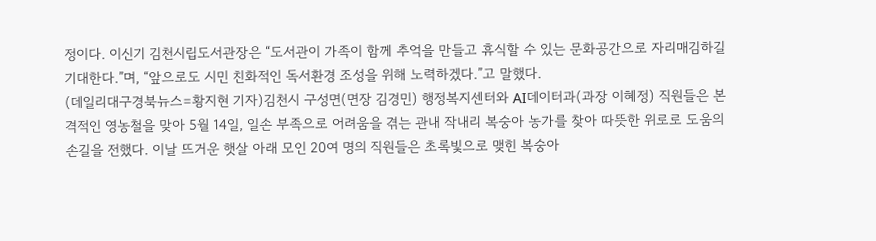정이다. 이신기 김천시립도서관장은 “도서관이 가족이 함께 추억을 만들고 휴식할 수 있는 문화공간으로 자리매김하길 기대한다.”며, “앞으로도 시민 친화적인 독서환경 조성을 위해 노력하겠다.”고 말했다.
(데일리대구경북뉴스=황지현 기자)김천시 구성면(면장 김경민) 행정복지센터와 AI데이터과(과장 이혜정) 직원들은 본격적인 영농철을 맞아 5월 14일, 일손 부족으로 어려움을 겪는 관내 작내리 복숭아 농가를 찾아 따뜻한 위로로 도움의 손길을 전했다. 이날 뜨거운 햇살 아래 모인 20여 명의 직원들은 초록빛으로 맺힌 복숭아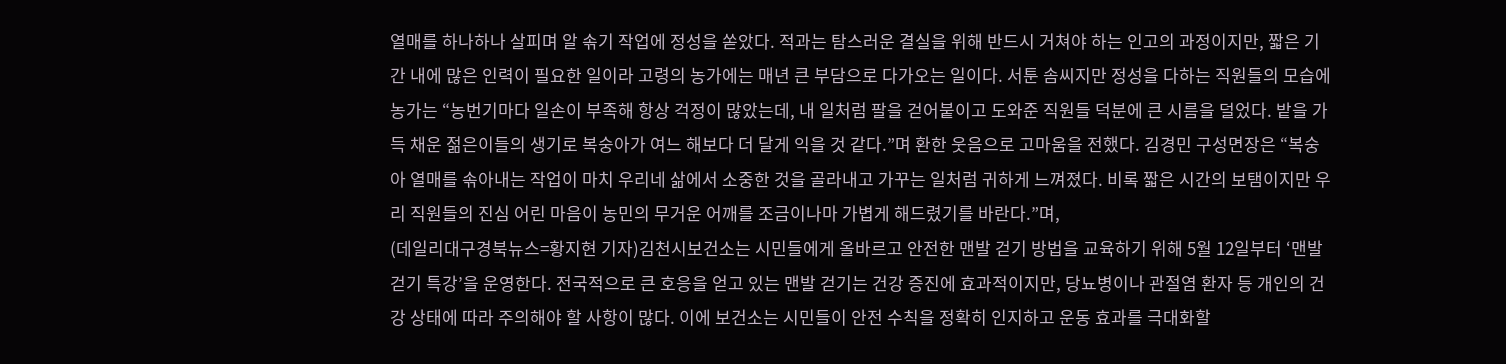열매를 하나하나 살피며 알 솎기 작업에 정성을 쏟았다. 적과는 탐스러운 결실을 위해 반드시 거쳐야 하는 인고의 과정이지만, 짧은 기간 내에 많은 인력이 필요한 일이라 고령의 농가에는 매년 큰 부담으로 다가오는 일이다. 서툰 솜씨지만 정성을 다하는 직원들의 모습에 농가는 “농번기마다 일손이 부족해 항상 걱정이 많았는데, 내 일처럼 팔을 걷어붙이고 도와준 직원들 덕분에 큰 시름을 덜었다. 밭을 가득 채운 젊은이들의 생기로 복숭아가 여느 해보다 더 달게 익을 것 같다.”며 환한 웃음으로 고마움을 전했다. 김경민 구성면장은 “복숭아 열매를 솎아내는 작업이 마치 우리네 삶에서 소중한 것을 골라내고 가꾸는 일처럼 귀하게 느껴졌다. 비록 짧은 시간의 보탬이지만 우리 직원들의 진심 어린 마음이 농민의 무거운 어깨를 조금이나마 가볍게 해드렸기를 바란다.”며,
(데일리대구경북뉴스=황지현 기자)김천시보건소는 시민들에게 올바르고 안전한 맨발 걷기 방법을 교육하기 위해 5월 12일부터 ‘맨발 걷기 특강’을 운영한다. 전국적으로 큰 호응을 얻고 있는 맨발 걷기는 건강 증진에 효과적이지만, 당뇨병이나 관절염 환자 등 개인의 건강 상태에 따라 주의해야 할 사항이 많다. 이에 보건소는 시민들이 안전 수칙을 정확히 인지하고 운동 효과를 극대화할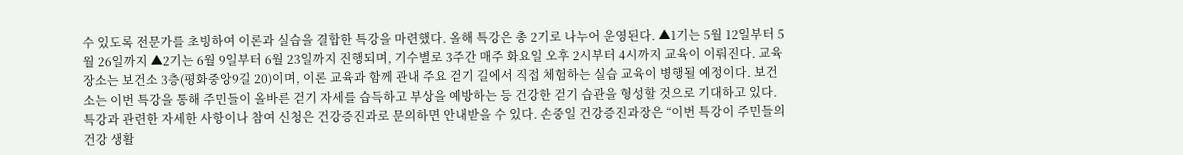수 있도록 전문가를 초빙하여 이론과 실습을 결합한 특강을 마련했다. 올해 특강은 총 2기로 나누어 운영된다. ▲1기는 5월 12일부터 5월 26일까지 ▲2기는 6월 9일부터 6월 23일까지 진행되며, 기수별로 3주간 매주 화요일 오후 2시부터 4시까지 교육이 이뤄진다. 교육 장소는 보건소 3층(평화중앙9길 20)이며, 이론 교육과 함께 관내 주요 걷기 길에서 직접 체험하는 실습 교육이 병행될 예정이다. 보건소는 이번 특강을 통해 주민들이 올바른 걷기 자세를 습득하고 부상을 예방하는 등 건강한 걷기 습관을 형성할 것으로 기대하고 있다. 특강과 관련한 자세한 사항이나 참여 신청은 건강증진과로 문의하면 안내받을 수 있다. 손중일 건강증진과장은 “이번 특강이 주민들의 건강 생활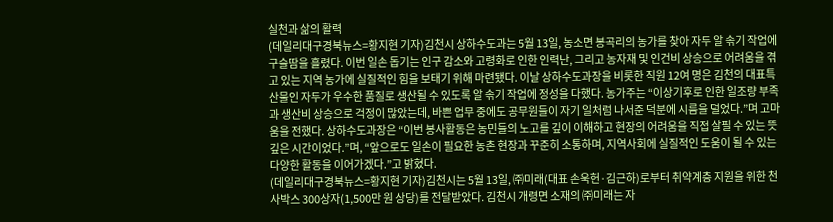실천과 삶의 활력
(데일리대구경북뉴스=황지현 기자)김천시 상하수도과는 5월 13일, 농소면 봉곡리의 농가를 찾아 자두 알 솎기 작업에 구슬땀을 흘렸다. 이번 일손 돕기는 인구 감소와 고령화로 인한 인력난, 그리고 농자재 및 인건비 상승으로 어려움을 겪고 있는 지역 농가에 실질적인 힘을 보태기 위해 마련됐다. 이날 상하수도과장을 비롯한 직원 12여 명은 김천의 대표특산물인 자두가 우수한 품질로 생산될 수 있도록 알 솎기 작업에 정성을 다했다. 농가주는 “이상기후로 인한 일조량 부족과 생산비 상승으로 걱정이 많았는데, 바쁜 업무 중에도 공무원들이 자기 일처럼 나서준 덕분에 시름을 덜었다.”며 고마움을 전했다. 상하수도과장은 “이번 봉사활동은 농민들의 노고를 깊이 이해하고 현장의 어려움을 직접 살필 수 있는 뜻깊은 시간이었다.”며, “앞으로도 일손이 필요한 농촌 현장과 꾸준히 소통하며, 지역사회에 실질적인 도움이 될 수 있는 다양한 활동을 이어가겠다.”고 밝혔다.
(데일리대구경북뉴스=황지현 기자)김천시는 5월 13일, ㈜미래(대표 손욱헌·김근하)로부터 취약계층 지원을 위한 천사박스 300상자(1,500만 원 상당)를 전달받았다. 김천시 개령면 소재의 ㈜미래는 자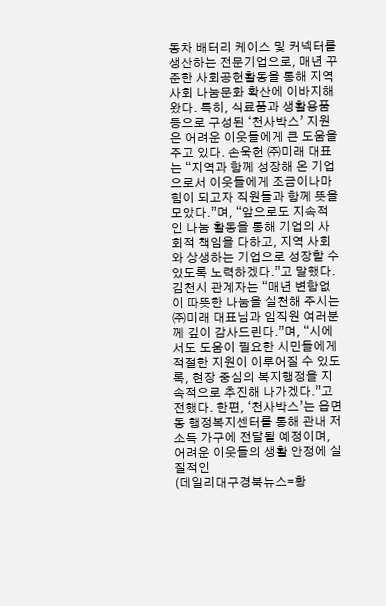동차 배터리 케이스 및 커넥터를 생산하는 전문기업으로, 매년 꾸준한 사회공헌활동을 통해 지역 사회 나눔문화 확산에 이바지해 왔다. 특히, 식료품과 생활용품 등으로 구성된 ‘천사박스’ 지원은 어려운 이웃들에게 큰 도움을 주고 있다. 손욱헌 ㈜미래 대표는 “지역과 함께 성장해 온 기업으로서 이웃들에게 조금이나마 힘이 되고자 직원들과 함께 뜻을 모았다.”며, “앞으로도 지속적인 나눔 활동을 통해 기업의 사회적 책임을 다하고, 지역 사회와 상생하는 기업으로 성장할 수 있도록 노력하겠다.”고 말했다. 김천시 관계자는 “매년 변함없이 따뜻한 나눔을 실천해 주시는 ㈜미래 대표님과 임직원 여러분께 깊이 감사드린다.”며, “시에서도 도움이 필요한 시민들에게 적절한 지원이 이루어질 수 있도록, 현장 중심의 복지행정을 지속적으로 추진해 나가겠다.”고 전했다. 한편, ‘천사박스’는 읍면동 행정복지센터를 통해 관내 저소득 가구에 전달될 예정이며, 어려운 이웃들의 생활 안정에 실질적인
(데일리대구경북뉴스=황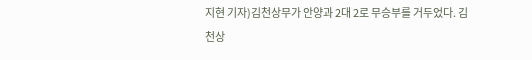지현 기자)김천상무가 안양과 2대 2로 무승부를 거두었다. 김천상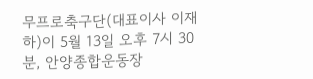무프로축구단(대표이사 이재하)이 5월 13일 오후 7시 30분, 안양종합운동장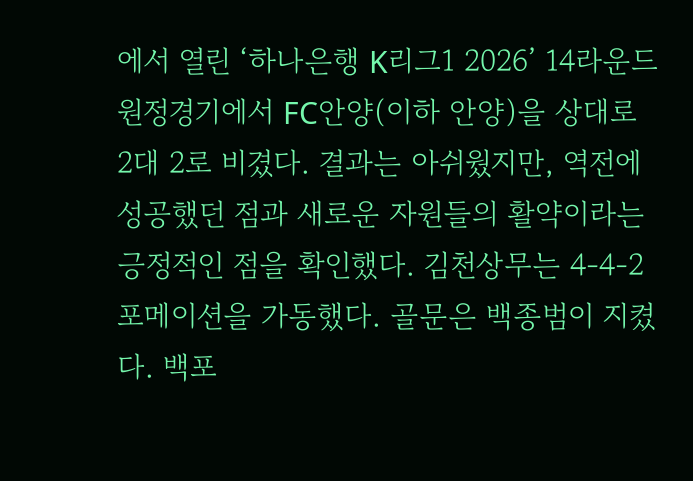에서 열린 ‘하나은행 K리그1 2026’ 14라운드 원정경기에서 FC안양(이하 안양)을 상대로 2대 2로 비겼다. 결과는 아쉬웠지만, 역전에 성공했던 점과 새로운 자원들의 활약이라는 긍정적인 점을 확인했다. 김천상무는 4-4-2 포메이션을 가동했다. 골문은 백종범이 지켰다. 백포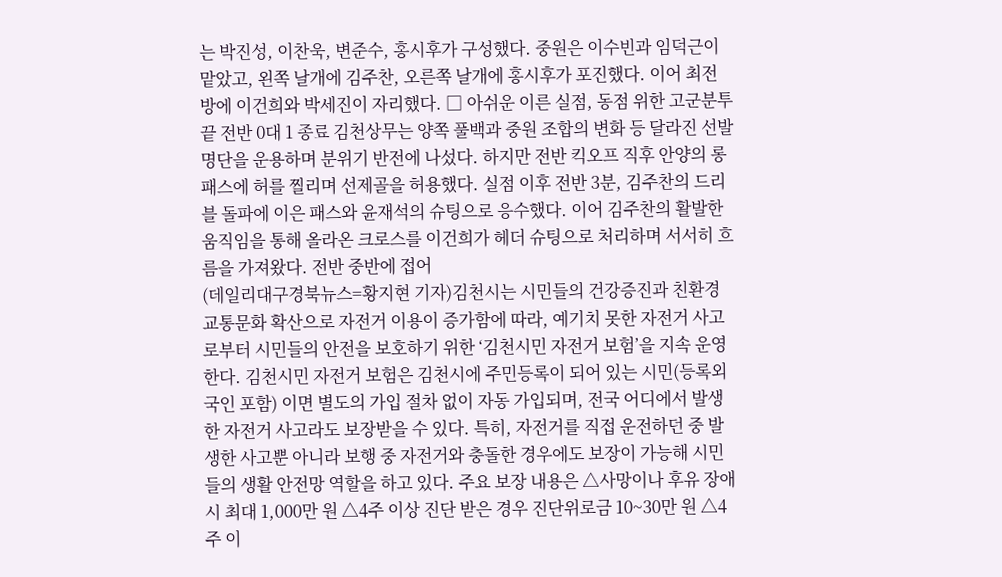는 박진성, 이찬욱, 변준수, 홍시후가 구성했다. 중원은 이수빈과 임덕근이 맡았고, 왼쪽 날개에 김주찬, 오른쪽 날개에 홍시후가 포진했다. 이어 최전방에 이건희와 박세진이 자리했다. □ 아쉬운 이른 실점, 동점 위한 고군분투 끝 전반 0대 1 종료 김천상무는 양쪽 풀백과 중원 조합의 변화 등 달라진 선발 명단을 운용하며 분위기 반전에 나섰다. 하지만 전반 킥오프 직후 안양의 롱패스에 허를 찔리며 선제골을 허용했다. 실점 이후 전반 3분, 김주찬의 드리블 돌파에 이은 패스와 윤재석의 슈팅으로 응수했다. 이어 김주찬의 활발한 움직임을 통해 올라온 크로스를 이건희가 헤더 슈팅으로 처리하며 서서히 흐름을 가져왔다. 전반 중반에 접어
(데일리대구경북뉴스=황지현 기자)김천시는 시민들의 건강증진과 친환경 교통문화 확산으로 자전거 이용이 증가함에 따라, 예기치 못한 자전거 사고로부터 시민들의 안전을 보호하기 위한 ‘김천시민 자전거 보험’을 지속 운영한다. 김천시민 자전거 보험은 김천시에 주민등록이 되어 있는 시민(등록외국인 포함) 이면 별도의 가입 절차 없이 자동 가입되며, 전국 어디에서 발생한 자전거 사고라도 보장받을 수 있다. 특히, 자전거를 직접 운전하던 중 발생한 사고뿐 아니라 보행 중 자전거와 충돌한 경우에도 보장이 가능해 시민들의 생활 안전망 역할을 하고 있다. 주요 보장 내용은 △사망이나 후유 장애 시 최대 1,000만 원 △4주 이상 진단 받은 경우 진단위로금 10~30만 원 △4주 이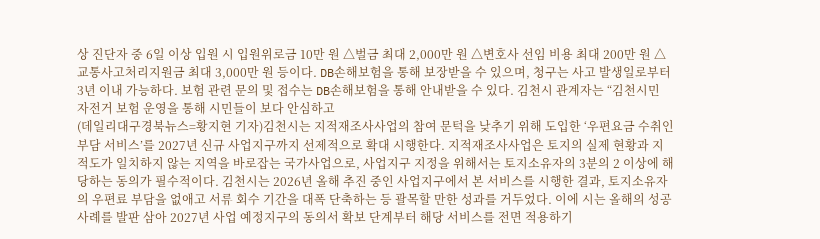상 진단자 중 6일 이상 입원 시 입원위로금 10만 원 △벌금 최대 2,000만 원 △변호사 선임 비용 최대 200만 원 △교통사고처리지원금 최대 3,000만 원 등이다. DB손해보험을 통해 보장받을 수 있으며, 청구는 사고 발생일로부터 3년 이내 가능하다. 보험 관련 문의 및 접수는 DB손해보험을 통해 안내받을 수 있다. 김천시 관계자는 “김천시민 자전거 보험 운영을 통해 시민들이 보다 안심하고
(데일리대구경북뉴스=황지현 기자)김천시는 지적재조사사업의 참여 문턱을 낮추기 위해 도입한 ‘우편요금 수취인부담 서비스’를 2027년 신규 사업지구까지 선제적으로 확대 시행한다. 지적재조사사업은 토지의 실제 현황과 지적도가 일치하지 않는 지역을 바로잡는 국가사업으로, 사업지구 지정을 위해서는 토지소유자의 3분의 2 이상에 해당하는 동의가 필수적이다. 김천시는 2026년 올해 추진 중인 사업지구에서 본 서비스를 시행한 결과, 토지소유자의 우편료 부담을 없애고 서류 회수 기간을 대폭 단축하는 등 괄목할 만한 성과를 거두었다. 이에 시는 올해의 성공 사례를 발판 삼아 2027년 사업 예정지구의 동의서 확보 단계부터 해당 서비스를 전면 적용하기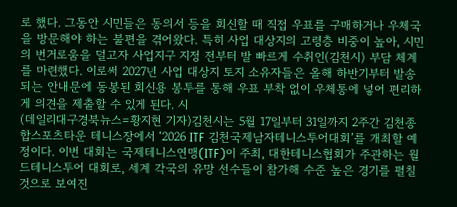로 했다. 그동안 시민들은 동의서 등을 회신할 때 직접 우표를 구매하거나 우체국을 방문해야 하는 불편을 겪어왔다. 특히 사업 대상지의 고령층 비중이 높아, 시민의 번거로움을 덜고자 사업지구 지정 전부터 발 빠르게 수취인(김천시) 부담 체계를 마련했다. 이로써 2027년 사업 대상지 토지 소유자들은 올해 하반기부터 발송되는 안내문에 동봉된 회신용 봉투를 통해 우표 부착 없이 우체통에 넣어 편리하게 의견을 제출할 수 있게 된다. 시
(데일리대구경북뉴스=황지현 기자)김천시는 5월 17일부터 31일까지 2주간 김천종합스포츠타운 테니스장에서 ‘2026 ITF 김천국제남자테니스투어대회’를 개최할 예정이다. 이번 대회는 국제테니스연맹(ITF)이 주최, 대한테니스협회가 주관하는 월드테니스투어 대회로, 세계 각국의 유망 선수들이 참가해 수준 높은 경기를 펼칠 것으로 보여진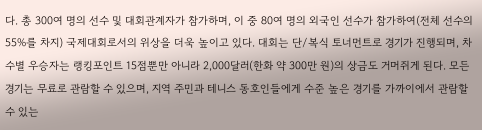다. 총 300여 명의 선수 및 대회관계자가 참가하며, 이 중 80여 명의 외국인 선수가 참가하여(전체 선수의 55%를 차지) 국제대회로서의 위상을 더욱 높이고 있다. 대회는 단/복식 토너먼트로 경기가 진행되며, 차수별 우승자는 랭킹포인트 15점뿐만 아니라 2,000달러(한화 약 300만 원)의 상금도 거머쥐게 된다. 모든 경기는 무료로 관람할 수 있으며, 지역 주민과 테니스 동호인들에게 수준 높은 경기를 가까이에서 관람할 수 있는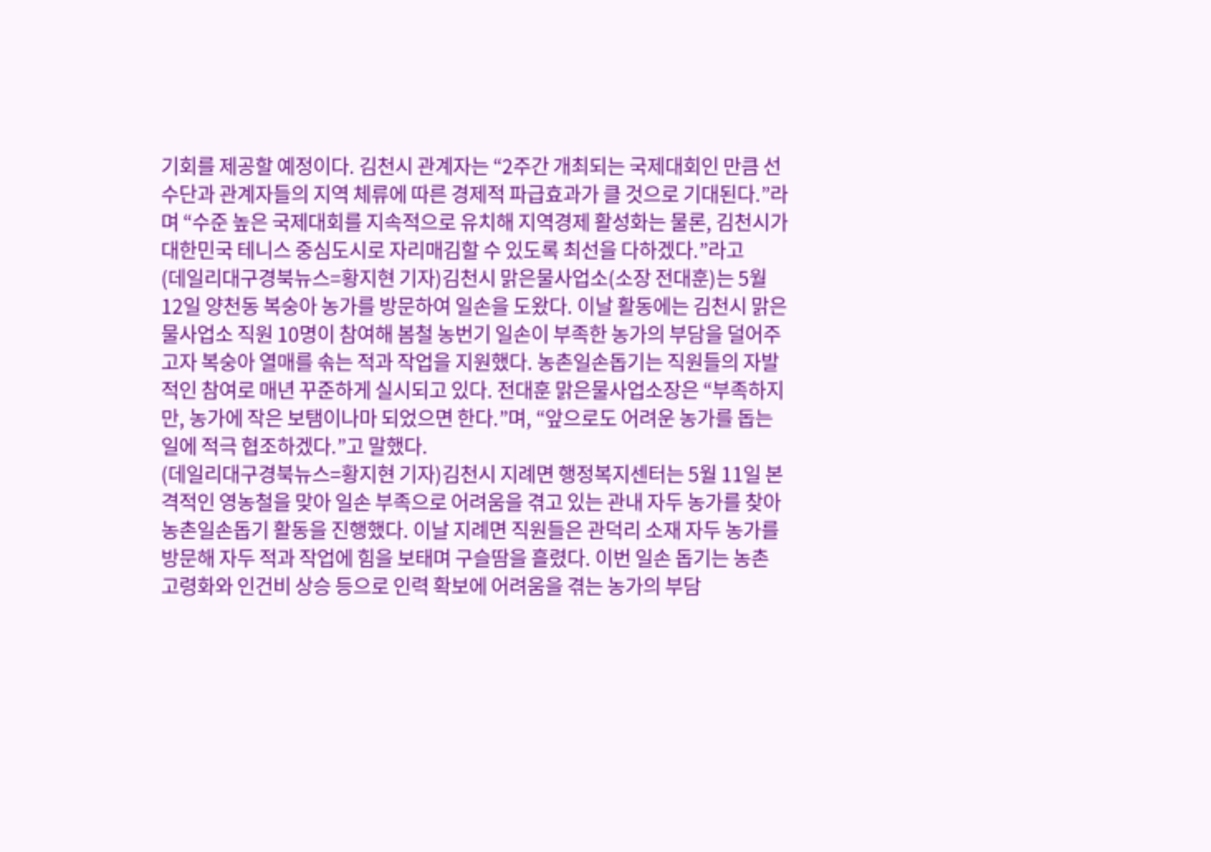기회를 제공할 예정이다. 김천시 관계자는 “2주간 개최되는 국제대회인 만큼 선수단과 관계자들의 지역 체류에 따른 경제적 파급효과가 클 것으로 기대된다.”라며 “수준 높은 국제대회를 지속적으로 유치해 지역경제 활성화는 물론, 김천시가 대한민국 테니스 중심도시로 자리매김할 수 있도록 최선을 다하겠다.”라고
(데일리대구경북뉴스=황지현 기자)김천시 맑은물사업소(소장 전대훈)는 5월 12일 양천동 복숭아 농가를 방문하여 일손을 도왔다. 이날 활동에는 김천시 맑은물사업소 직원 10명이 참여해 봄철 농번기 일손이 부족한 농가의 부담을 덜어주고자 복숭아 열매를 솎는 적과 작업을 지원했다. 농촌일손돕기는 직원들의 자발적인 참여로 매년 꾸준하게 실시되고 있다. 전대훈 맑은물사업소장은 “부족하지만, 농가에 작은 보탬이나마 되었으면 한다.”며, “앞으로도 어려운 농가를 돕는 일에 적극 협조하겠다.”고 말했다.
(데일리대구경북뉴스=황지현 기자)김천시 지례면 행정복지센터는 5월 11일 본격적인 영농철을 맞아 일손 부족으로 어려움을 겪고 있는 관내 자두 농가를 찾아 농촌일손돕기 활동을 진행했다. 이날 지례면 직원들은 관덕리 소재 자두 농가를 방문해 자두 적과 작업에 힘을 보태며 구슬땀을 흘렸다. 이번 일손 돕기는 농촌 고령화와 인건비 상승 등으로 인력 확보에 어려움을 겪는 농가의 부담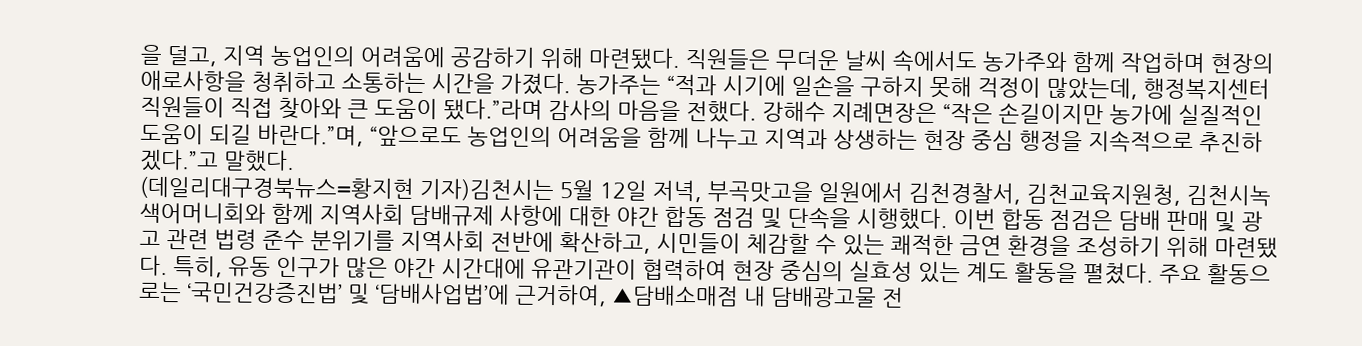을 덜고, 지역 농업인의 어려움에 공감하기 위해 마련됐다. 직원들은 무더운 날씨 속에서도 농가주와 함께 작업하며 현장의 애로사항을 청취하고 소통하는 시간을 가졌다. 농가주는 “적과 시기에 일손을 구하지 못해 걱정이 많았는데, 행정복지센터 직원들이 직접 찾아와 큰 도움이 됐다.”라며 감사의 마음을 전했다. 강해수 지례면장은 “작은 손길이지만 농가에 실질적인 도움이 되길 바란다.”며, “앞으로도 농업인의 어려움을 함께 나누고 지역과 상생하는 현장 중심 행정을 지속적으로 추진하겠다.”고 말했다.
(데일리대구경북뉴스=황지현 기자)김천시는 5월 12일 저녁, 부곡맛고을 일원에서 김천경찰서, 김천교육지원청, 김천시녹색어머니회와 함께 지역사회 담배규제 사항에 대한 야간 합동 점검 및 단속을 시행했다. 이번 합동 점검은 담배 판매 및 광고 관련 법령 준수 분위기를 지역사회 전반에 확산하고, 시민들이 체감할 수 있는 쾌적한 금연 환경을 조성하기 위해 마련됐다. 특히, 유동 인구가 많은 야간 시간대에 유관기관이 협력하여 현장 중심의 실효성 있는 계도 활동을 펼쳤다. 주요 활동으로는 ‘국민건강증진법’ 및 ‘담배사업법’에 근거하여, ▲담배소매점 내 담배광고물 전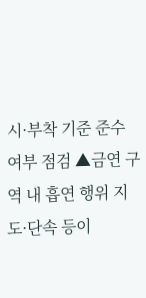시·부착 기준 준수 여부 점검 ▲금연 구역 내 흡연 행위 지도·단속 등이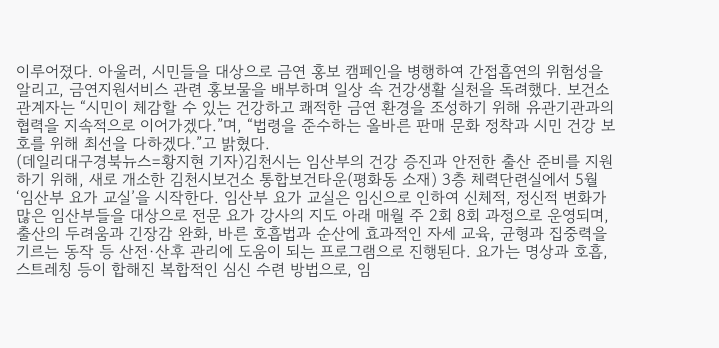이루어졌다. 아울러, 시민들을 대상으로 금연 홍보 캠페인을 병행하여 간접흡연의 위험성을 알리고, 금연지원서비스 관련 홍보물을 배부하며 일상 속 건강생활 실천을 독려했다. 보건소 관계자는 “시민이 체감할 수 있는 건강하고 쾌적한 금연 환경을 조성하기 위해 유관기관과의 협력을 지속적으로 이어가겠다.”며, “법령을 준수하는 올바른 판매 문화 정착과 시민 건강 보호를 위해 최선을 다하겠다.”고 밝혔다.
(데일리대구경북뉴스=황지현 기자)김천시는 임산부의 건강 증진과 안전한 출산 준비를 지원하기 위해, 새로 개소한 김천시보건소 통합보건타운(평화동 소재) 3층 체력단련실에서 5월 ‘임산부 요가 교실’을 시작한다. 임산부 요가 교실은 임신으로 인하여 신체적, 정신적 변화가 많은 임산부들을 대상으로 전문 요가 강사의 지도 아래 매월 주 2회 8회 과정으로 운영되며, 출산의 두려움과 긴장감 완화, 바른 호흡법과 순산에 효과적인 자세 교육, 균형과 집중력을 기르는 동작 등 산전·산후 관리에 도움이 되는 프로그램으로 진행된다. 요가는 명상과 호흡, 스트레칭 등이 합해진 복합적인 심신 수련 방법으로, 임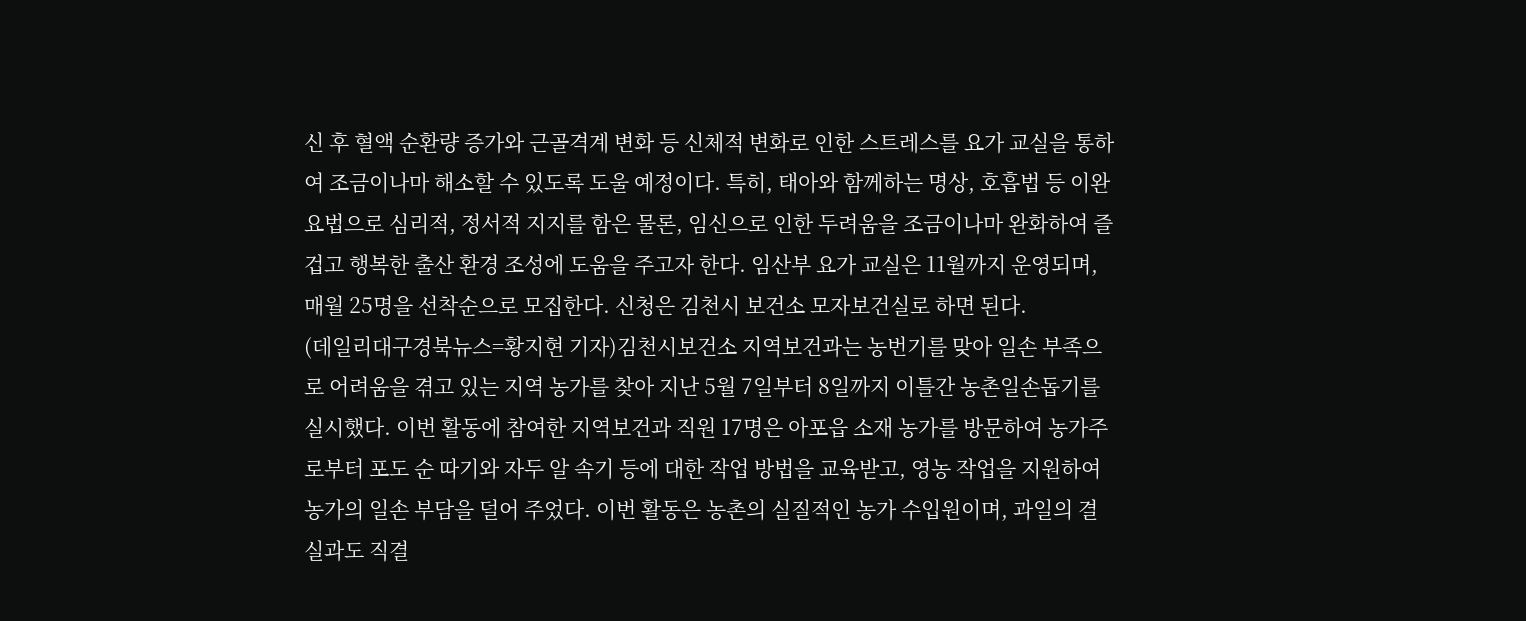신 후 혈액 순환량 증가와 근골격계 변화 등 신체적 변화로 인한 스트레스를 요가 교실을 통하여 조금이나마 해소할 수 있도록 도울 예정이다. 특히, 태아와 함께하는 명상, 호흡법 등 이완 요법으로 심리적, 정서적 지지를 함은 물론, 임신으로 인한 두려움을 조금이나마 완화하여 즐겁고 행복한 출산 환경 조성에 도움을 주고자 한다. 임산부 요가 교실은 11월까지 운영되며, 매월 25명을 선착순으로 모집한다. 신청은 김천시 보건소 모자보건실로 하면 된다.
(데일리대구경북뉴스=황지현 기자)김천시보건소 지역보건과는 농번기를 맞아 일손 부족으로 어려움을 겪고 있는 지역 농가를 찾아 지난 5월 7일부터 8일까지 이틀간 농촌일손돕기를 실시했다. 이번 활동에 참여한 지역보건과 직원 17명은 아포읍 소재 농가를 방문하여 농가주로부터 포도 순 따기와 자두 알 속기 등에 대한 작업 방법을 교육받고, 영농 작업을 지원하여 농가의 일손 부담을 덜어 주었다. 이번 활동은 농촌의 실질적인 농가 수입원이며, 과일의 결실과도 직결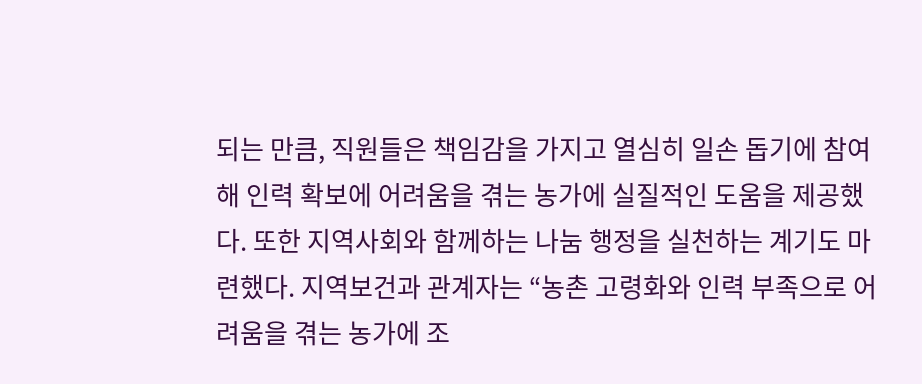되는 만큼, 직원들은 책임감을 가지고 열심히 일손 돕기에 참여해 인력 확보에 어려움을 겪는 농가에 실질적인 도움을 제공했다. 또한 지역사회와 함께하는 나눔 행정을 실천하는 계기도 마련했다. 지역보건과 관계자는 “농촌 고령화와 인력 부족으로 어려움을 겪는 농가에 조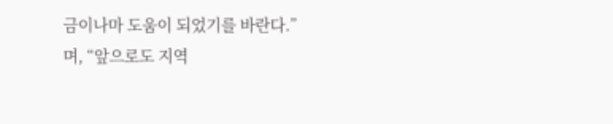금이나마 도움이 되었기를 바란다.”며, “앞으로도 지역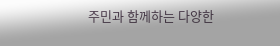주민과 함께하는 다양한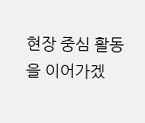현장 중심 활동을 이어가겠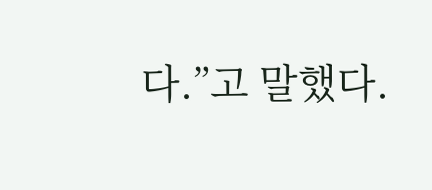다.”고 말했다.